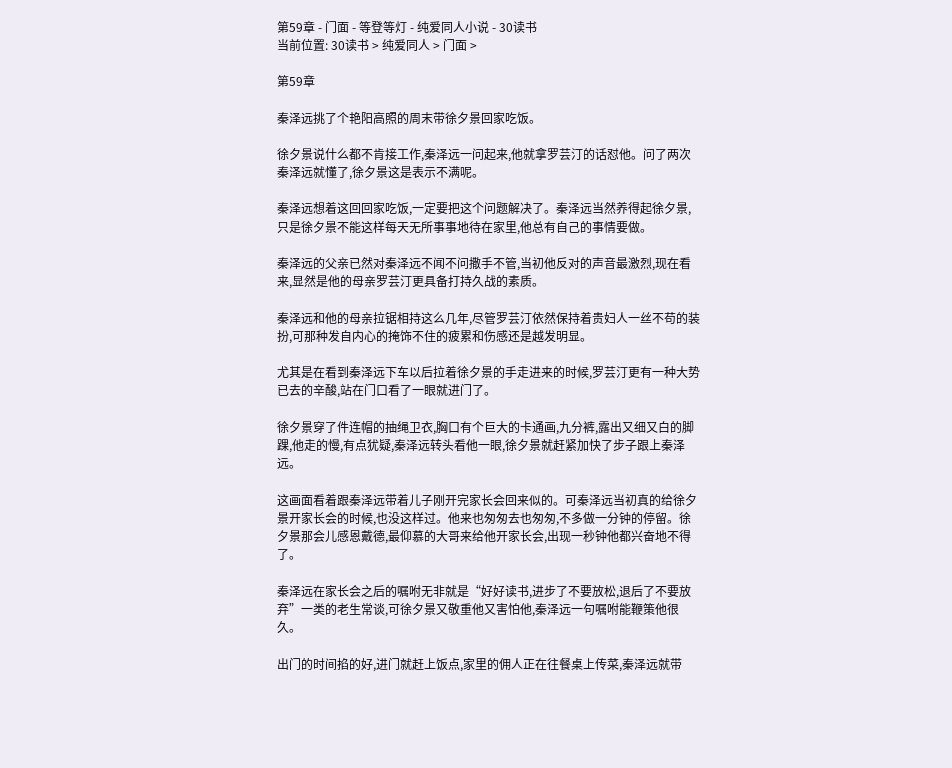第59章 - 门面 - 等登等灯 - 纯爱同人小说 - 30读书
当前位置: 30读书 > 纯爱同人 > 门面 >

第59章

秦泽远挑了个艳阳高照的周末带徐夕景回家吃饭。

徐夕景说什么都不肯接工作,秦泽远一问起来,他就拿罗芸汀的话怼他。问了两次秦泽远就懂了,徐夕景这是表示不满呢。

秦泽远想着这回回家吃饭,一定要把这个问题解决了。秦泽远当然养得起徐夕景,只是徐夕景不能这样每天无所事事地待在家里,他总有自己的事情要做。

秦泽远的父亲已然对秦泽远不闻不问撒手不管,当初他反对的声音最激烈,现在看来,显然是他的母亲罗芸汀更具备打持久战的素质。

秦泽远和他的母亲拉锯相持这么几年,尽管罗芸汀依然保持着贵妇人一丝不苟的装扮,可那种发自内心的掩饰不住的疲累和伤感还是越发明显。

尤其是在看到秦泽远下车以后拉着徐夕景的手走进来的时候,罗芸汀更有一种大势已去的辛酸,站在门口看了一眼就进门了。

徐夕景穿了件连帽的抽绳卫衣,胸口有个巨大的卡通画,九分裤,露出又细又白的脚踝,他走的慢,有点犹疑,秦泽远转头看他一眼,徐夕景就赶紧加快了步子跟上秦泽远。

这画面看着跟秦泽远带着儿子刚开完家长会回来似的。可秦泽远当初真的给徐夕景开家长会的时候,也没这样过。他来也匆匆去也匆匆,不多做一分钟的停留。徐夕景那会儿感恩戴德,最仰慕的大哥来给他开家长会,出现一秒钟他都兴奋地不得了。

秦泽远在家长会之后的嘱咐无非就是“好好读书,进步了不要放松,退后了不要放弃”一类的老生常谈,可徐夕景又敬重他又害怕他,秦泽远一句嘱咐能鞭策他很久。

出门的时间掐的好,进门就赶上饭点,家里的佣人正在往餐桌上传菜,秦泽远就带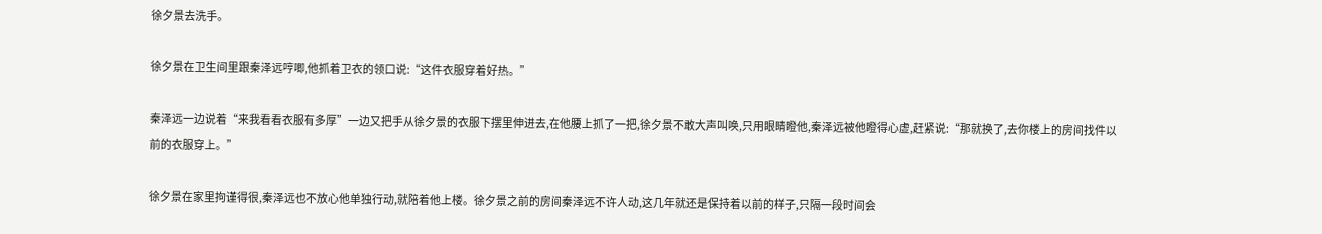徐夕景去洗手。

徐夕景在卫生间里跟秦泽远哼唧,他抓着卫衣的领口说:“这件衣服穿着好热。”

秦泽远一边说着“来我看看衣服有多厚”一边又把手从徐夕景的衣服下摆里伸进去,在他腰上抓了一把,徐夕景不敢大声叫唤,只用眼睛瞪他,秦泽远被他瞪得心虚,赶紧说:“那就换了,去你楼上的房间找件以前的衣服穿上。”

徐夕景在家里拘谨得很,秦泽远也不放心他单独行动,就陪着他上楼。徐夕景之前的房间秦泽远不许人动,这几年就还是保持着以前的样子,只隔一段时间会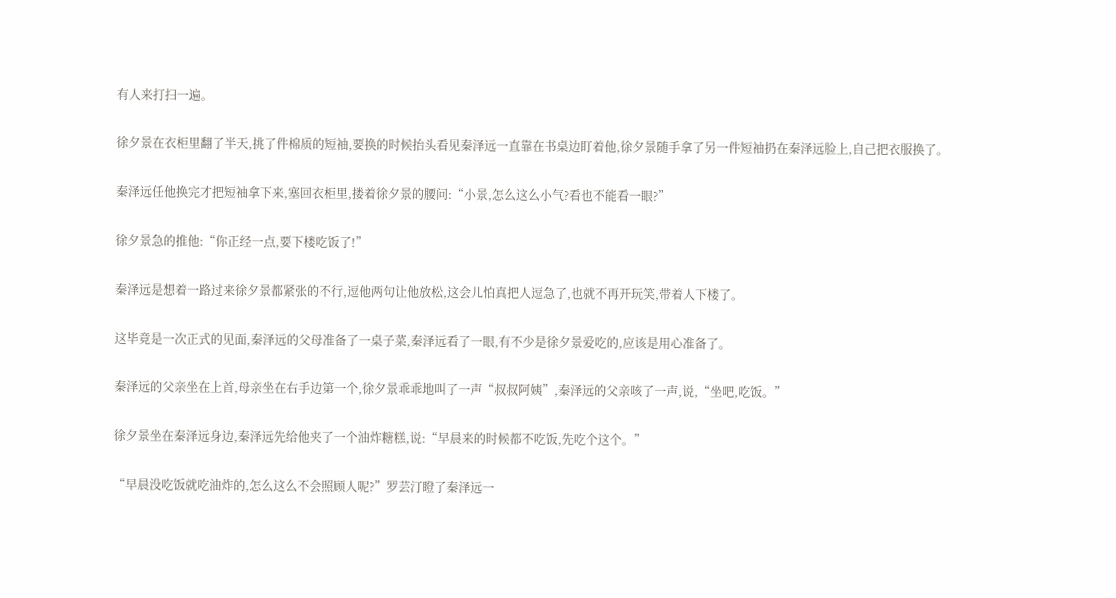有人来打扫一遍。

徐夕景在衣柜里翻了半天,挑了件棉质的短袖,要换的时候抬头看见秦泽远一直靠在书桌边盯着他,徐夕景随手拿了另一件短袖扔在秦泽远脸上,自己把衣服换了。

秦泽远任他换完才把短袖拿下来,塞回衣柜里,搂着徐夕景的腰问:“小景,怎么这么小气?看也不能看一眼?”

徐夕景急的推他:“你正经一点,要下楼吃饭了!”

秦泽远是想着一路过来徐夕景都紧张的不行,逗他两句让他放松,这会儿怕真把人逗急了,也就不再开玩笑,带着人下楼了。

这毕竟是一次正式的见面,秦泽远的父母准备了一桌子菜,秦泽远看了一眼,有不少是徐夕景爱吃的,应该是用心准备了。

秦泽远的父亲坐在上首,母亲坐在右手边第一个,徐夕景乖乖地叫了一声“叔叔阿姨”,秦泽远的父亲咳了一声,说,“坐吧,吃饭。”

徐夕景坐在秦泽远身边,秦泽远先给他夹了一个油炸糖糕,说:“早晨来的时候都不吃饭,先吃个这个。”

“早晨没吃饭就吃油炸的,怎么这么不会照顾人呢?”罗芸汀瞪了秦泽远一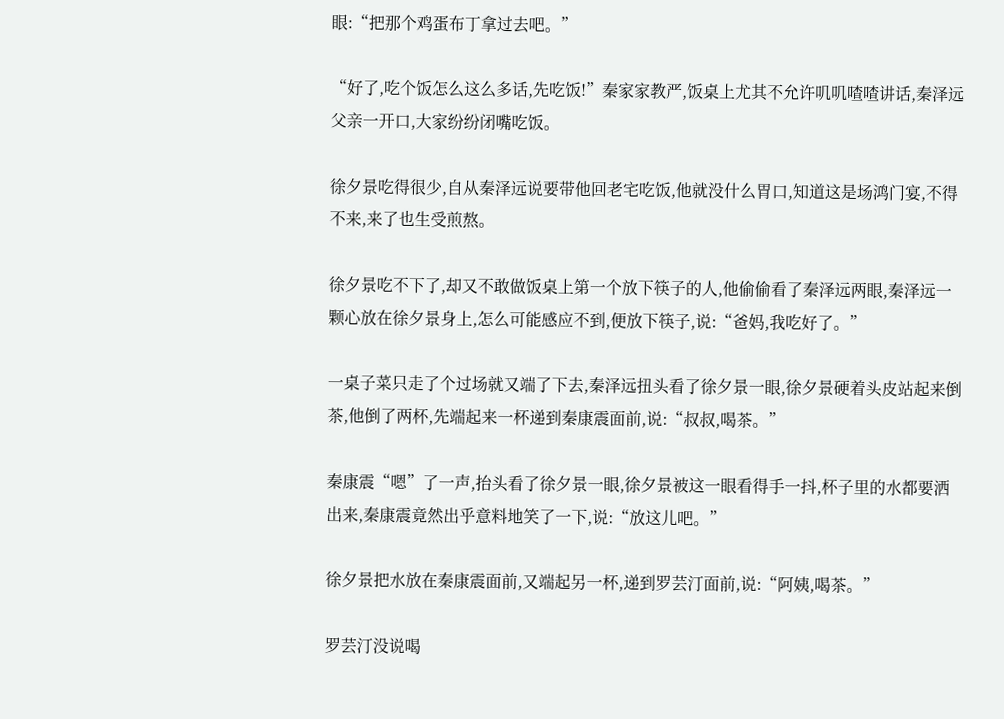眼:“把那个鸡蛋布丁拿过去吧。”

“好了,吃个饭怎么这么多话,先吃饭!”秦家家教严,饭桌上尤其不允许叽叽喳喳讲话,秦泽远父亲一开口,大家纷纷闭嘴吃饭。

徐夕景吃得很少,自从秦泽远说要带他回老宅吃饭,他就没什么胃口,知道这是场鸿门宴,不得不来,来了也生受煎熬。

徐夕景吃不下了,却又不敢做饭桌上第一个放下筷子的人,他偷偷看了秦泽远两眼,秦泽远一颗心放在徐夕景身上,怎么可能感应不到,便放下筷子,说:“爸妈,我吃好了。”

一桌子菜只走了个过场就又端了下去,秦泽远扭头看了徐夕景一眼,徐夕景硬着头皮站起来倒茶,他倒了两杯,先端起来一杯递到秦康震面前,说:“叔叔,喝茶。”

秦康震“嗯”了一声,抬头看了徐夕景一眼,徐夕景被这一眼看得手一抖,杯子里的水都要洒出来,秦康震竟然出乎意料地笑了一下,说:“放这儿吧。”

徐夕景把水放在秦康震面前,又端起另一杯,递到罗芸汀面前,说:“阿姨,喝茶。”

罗芸汀没说喝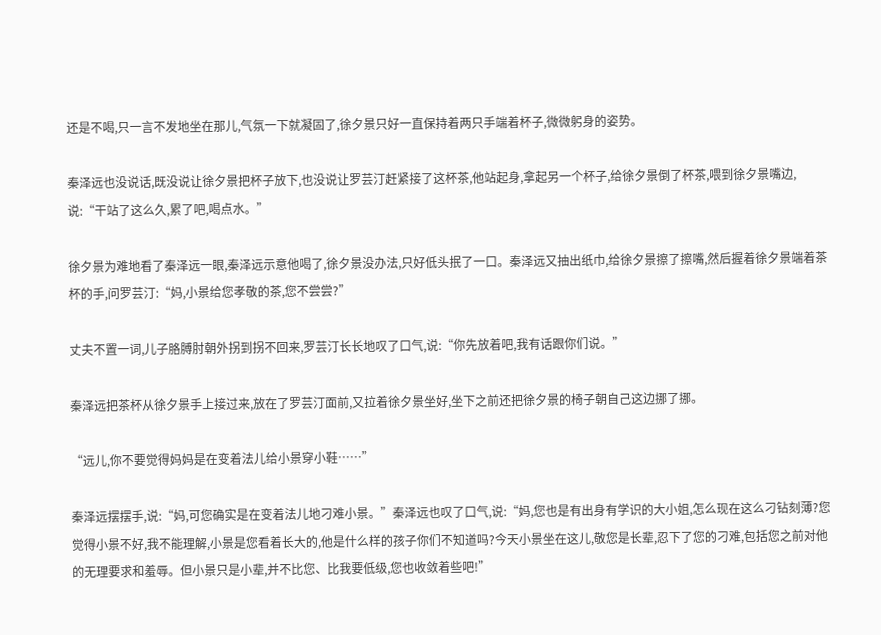还是不喝,只一言不发地坐在那儿,气氛一下就凝固了,徐夕景只好一直保持着两只手端着杯子,微微躬身的姿势。

秦泽远也没说话,既没说让徐夕景把杯子放下,也没说让罗芸汀赶紧接了这杯茶,他站起身,拿起另一个杯子,给徐夕景倒了杯茶,喂到徐夕景嘴边,说:“干站了这么久,累了吧,喝点水。”

徐夕景为难地看了秦泽远一眼,秦泽远示意他喝了,徐夕景没办法,只好低头抿了一口。秦泽远又抽出纸巾,给徐夕景擦了擦嘴,然后握着徐夕景端着茶杯的手,问罗芸汀:“妈,小景给您孝敬的茶,您不尝尝?”

丈夫不置一词,儿子胳膊肘朝外拐到拐不回来,罗芸汀长长地叹了口气,说:“你先放着吧,我有话跟你们说。”

秦泽远把茶杯从徐夕景手上接过来,放在了罗芸汀面前,又拉着徐夕景坐好,坐下之前还把徐夕景的椅子朝自己这边挪了挪。

“远儿,你不要觉得妈妈是在变着法儿给小景穿小鞋……”

秦泽远摆摆手,说:“妈,可您确实是在变着法儿地刁难小景。”秦泽远也叹了口气,说:“妈,您也是有出身有学识的大小姐,怎么现在这么刁钻刻薄?您觉得小景不好,我不能理解,小景是您看着长大的,他是什么样的孩子你们不知道吗?今天小景坐在这儿,敬您是长辈,忍下了您的刁难,包括您之前对他的无理要求和羞辱。但小景只是小辈,并不比您、比我要低级,您也收敛着些吧!”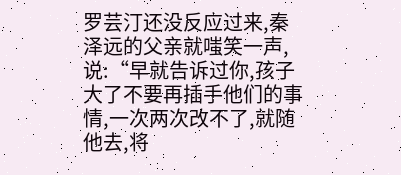罗芸汀还没反应过来,秦泽远的父亲就嗤笑一声,说:“早就告诉过你,孩子大了不要再插手他们的事情,一次两次改不了,就随他去,将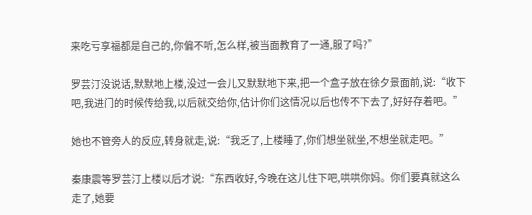来吃亏享福都是自己的,你偏不听,怎么样,被当面教育了一通,服了吗?”

罗芸汀没说话,默默地上楼,没过一会儿又默默地下来,把一个盒子放在徐夕景面前,说:“收下吧,我进门的时候传给我,以后就交给你,估计你们这情况以后也传不下去了,好好存着吧。”

她也不管旁人的反应,转身就走,说:“我乏了,上楼睡了,你们想坐就坐,不想坐就走吧。”

秦康震等罗芸汀上楼以后才说:“东西收好,今晚在这儿住下吧,哄哄你妈。你们要真就这么走了,她要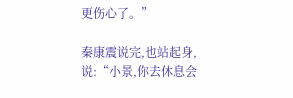更伤心了。”

秦康震说完,也站起身,说:“小景,你去休息会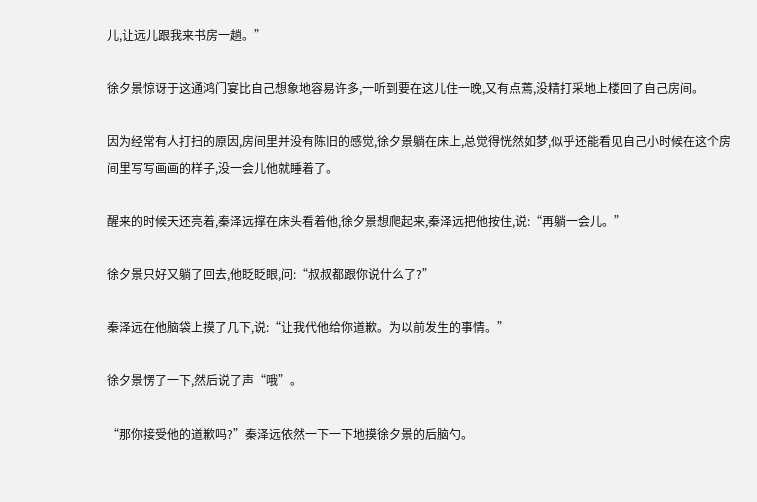儿,让远儿跟我来书房一趟。”

徐夕景惊讶于这通鸿门宴比自己想象地容易许多,一听到要在这儿住一晚,又有点蔫,没精打采地上楼回了自己房间。

因为经常有人打扫的原因,房间里并没有陈旧的感觉,徐夕景躺在床上,总觉得恍然如梦,似乎还能看见自己小时候在这个房间里写写画画的样子,没一会儿他就睡着了。

醒来的时候天还亮着,秦泽远撑在床头看着他,徐夕景想爬起来,秦泽远把他按住,说:“再躺一会儿。”

徐夕景只好又躺了回去,他眨眨眼,问:“叔叔都跟你说什么了?”

秦泽远在他脑袋上摸了几下,说:“让我代他给你道歉。为以前发生的事情。”

徐夕景愣了一下,然后说了声“哦”。

“那你接受他的道歉吗?”秦泽远依然一下一下地摸徐夕景的后脑勺。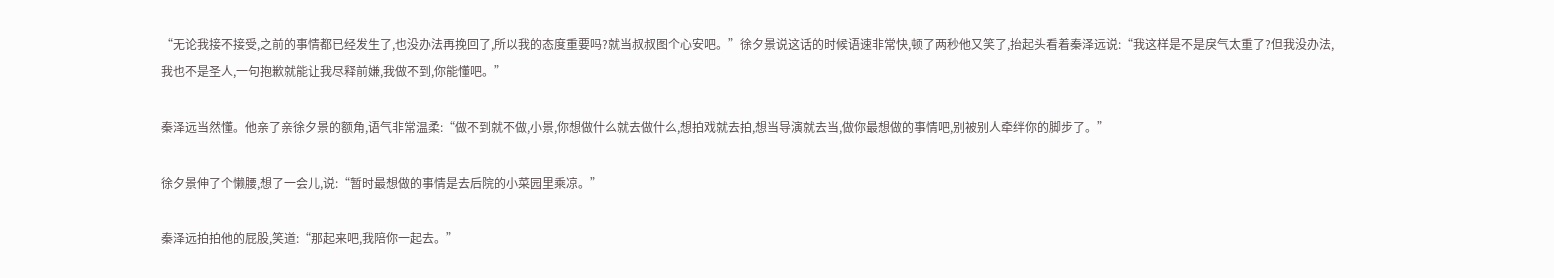“无论我接不接受,之前的事情都已经发生了,也没办法再挽回了,所以我的态度重要吗?就当叔叔图个心安吧。”徐夕景说这话的时候语速非常快,顿了两秒他又笑了,抬起头看着秦泽远说:“我这样是不是戾气太重了?但我没办法,我也不是圣人,一句抱歉就能让我尽释前嫌,我做不到,你能懂吧。”

秦泽远当然懂。他亲了亲徐夕景的额角,语气非常温柔:“做不到就不做,小景,你想做什么就去做什么,想拍戏就去拍,想当导演就去当,做你最想做的事情吧,别被别人牵绊你的脚步了。”

徐夕景伸了个懒腰,想了一会儿,说:“暂时最想做的事情是去后院的小菜园里乘凉。”

秦泽远拍拍他的屁股,笑道:“那起来吧,我陪你一起去。”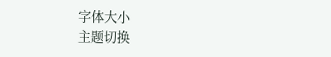字体大小
主题切换